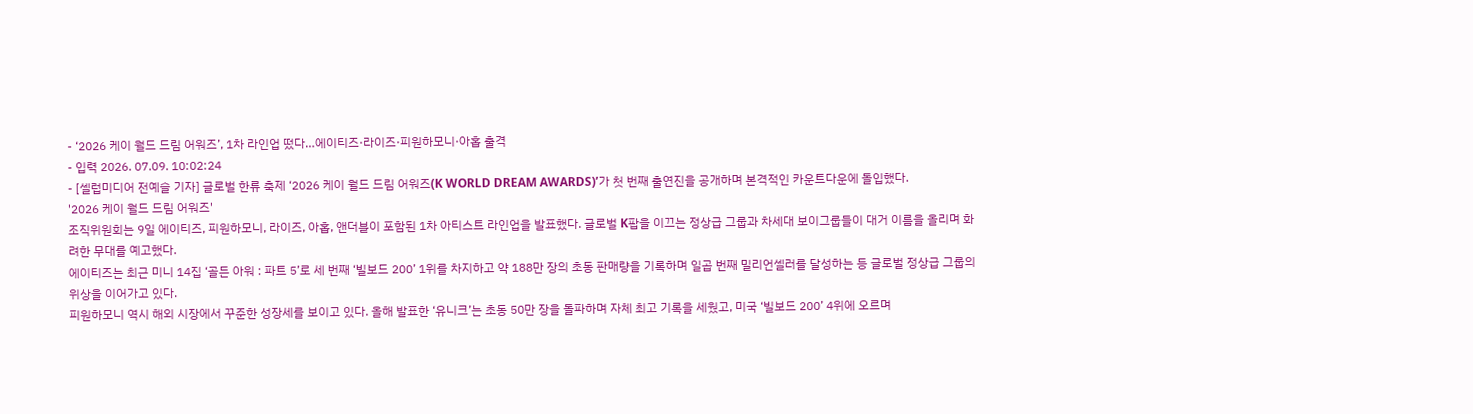- ‘2026 케이 월드 드림 어워즈’, 1차 라인업 떴다…에이티즈·라이즈·피원하모니·아홉 출격
- 입력 2026. 07.09. 10:02:24
- [셀럽미디어 전예슬 기자] 글로벌 한류 축제 ‘2026 케이 월드 드림 어워즈(K WORLD DREAM AWARDS)’가 첫 번째 출연진을 공개하며 본격적인 카운트다운에 돌입했다.
'2026 케이 월드 드림 어워즈'
조직위원회는 9일 에이티즈, 피원하모니, 라이즈, 아홉, 앤더블이 포함된 1차 아티스트 라인업을 발표했다. 글로벌 K팝을 이끄는 정상급 그룹과 차세대 보이그룹들이 대거 이름을 올리며 화려한 무대를 예고했다.
에이티즈는 최근 미니 14집 ‘골든 아워 : 파트 5’로 세 번째 ‘빌보드 200’ 1위를 차지하고 약 188만 장의 초동 판매량을 기록하며 일곱 번째 밀리언셀러를 달성하는 등 글로벌 정상급 그룹의 위상을 이어가고 있다.
피원하모니 역시 해외 시장에서 꾸준한 성장세를 보이고 있다. 올해 발표한 ‘유니크’는 초동 50만 장을 돌파하며 자체 최고 기록을 세웠고, 미국 ‘빌보드 200’ 4위에 오르며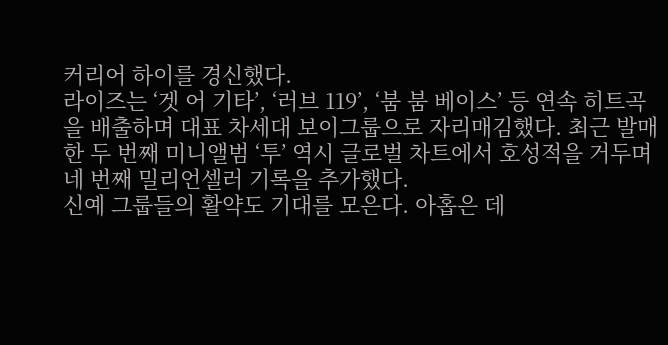커리어 하이를 경신했다.
라이즈는 ‘겟 어 기타’, ‘러브 119’, ‘붐 붐 베이스’ 등 연속 히트곡을 배출하며 대표 차세대 보이그룹으로 자리매김했다. 최근 발매한 두 번째 미니앨범 ‘투’ 역시 글로벌 차트에서 호성적을 거두며 네 번째 밀리언셀러 기록을 추가했다.
신예 그룹들의 활약도 기대를 모은다. 아홉은 데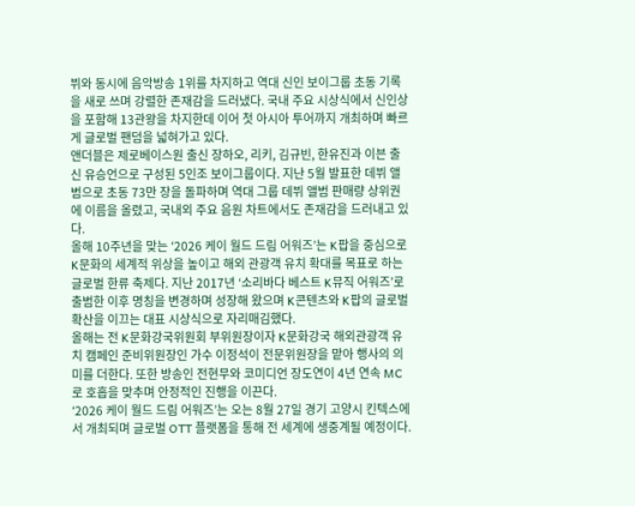뷔와 동시에 음악방송 1위를 차지하고 역대 신인 보이그룹 초동 기록을 새로 쓰며 강렬한 존재감을 드러냈다. 국내 주요 시상식에서 신인상을 포함해 13관왕을 차지한데 이어 첫 아시아 투어까지 개최하며 빠르게 글로벌 팬덤을 넓혀가고 있다.
앤더블은 제로베이스원 출신 장하오, 리키, 김규빈, 한유진과 이븐 출신 유승언으로 구성된 5인조 보이그룹이다. 지난 5월 발표한 데뷔 앨범으로 초동 73만 장을 돌파하며 역대 그룹 데뷔 앨범 판매량 상위권에 이름을 올렸고, 국내외 주요 음원 차트에서도 존재감을 드러내고 있다.
올해 10주년을 맞는 ‘2026 케이 월드 드림 어워즈’는 K팝을 중심으로 K문화의 세계적 위상을 높이고 해외 관광객 유치 확대를 목표로 하는 글로벌 한류 축제다. 지난 2017년 ‘소리바다 베스트 K뮤직 어워즈’로 출범한 이후 명칭을 변경하며 성장해 왔으며 K콘텐츠와 K팝의 글로벌 확산을 이끄는 대표 시상식으로 자리매김했다.
올해는 전 K문화강국위원회 부위원장이자 K문화강국 해외관광객 유치 캠페인 준비위원장인 가수 이정석이 전문위원장을 맡아 행사의 의미를 더한다. 또한 방송인 전현무와 코미디언 장도연이 4년 연속 MC로 호흡을 맞추며 안정적인 진행을 이끈다.
‘2026 케이 월드 드림 어워즈’는 오는 8월 27일 경기 고양시 킨텍스에서 개최되며 글로벌 OTT 플랫폼을 통해 전 세계에 생중계될 예정이다.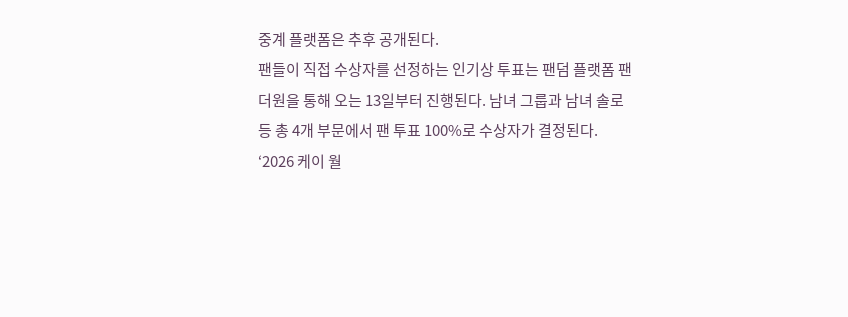중계 플랫폼은 추후 공개된다.
팬들이 직접 수상자를 선정하는 인기상 투표는 팬덤 플랫폼 팬더원을 통해 오는 13일부터 진행된다. 남녀 그룹과 남녀 솔로 등 총 4개 부문에서 팬 투표 100%로 수상자가 결정된다.
‘2026 케이 월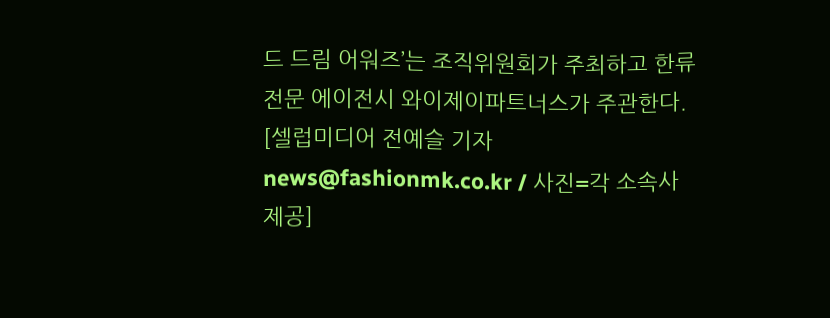드 드림 어워즈’는 조직위원회가 주최하고 한류 전문 에이전시 와이제이파트너스가 주관한다.
[셀럽미디어 전예슬 기자 news@fashionmk.co.kr / 사진=각 소속사 제공]